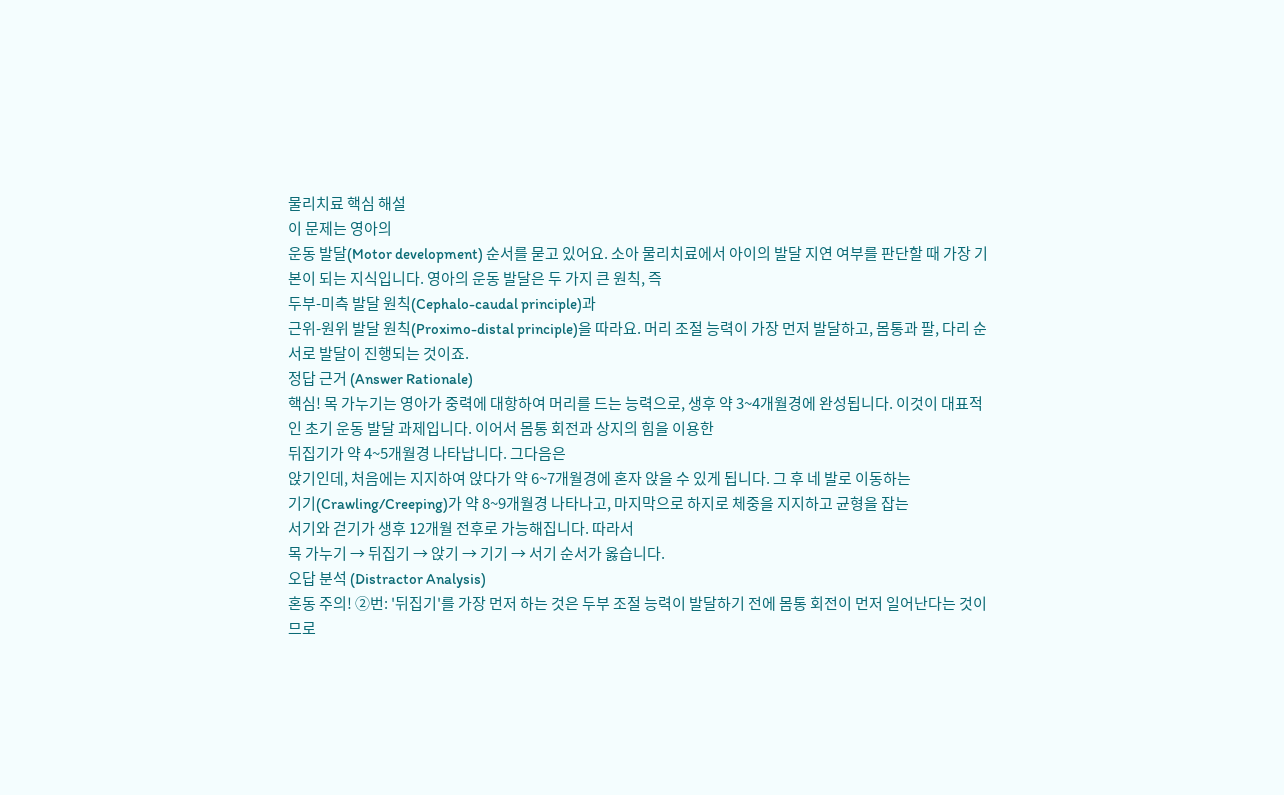물리치료 핵심 해설
이 문제는 영아의
운동 발달(Motor development) 순서를 묻고 있어요. 소아 물리치료에서 아이의 발달 지연 여부를 판단할 때 가장 기본이 되는 지식입니다. 영아의 운동 발달은 두 가지 큰 원칙, 즉
두부-미측 발달 원칙(Cephalo-caudal principle)과
근위-원위 발달 원칙(Proximo-distal principle)을 따라요. 머리 조절 능력이 가장 먼저 발달하고, 몸통과 팔, 다리 순서로 발달이 진행되는 것이죠.
정답 근거 (Answer Rationale)
핵심! 목 가누기는 영아가 중력에 대항하여 머리를 드는 능력으로, 생후 약 3~4개월경에 완성됩니다. 이것이 대표적인 초기 운동 발달 과제입니다. 이어서 몸통 회전과 상지의 힘을 이용한
뒤집기가 약 4~5개월경 나타납니다. 그다음은
앉기인데, 처음에는 지지하여 앉다가 약 6~7개월경에 혼자 앉을 수 있게 됩니다. 그 후 네 발로 이동하는
기기(Crawling/Creeping)가 약 8~9개월경 나타나고, 마지막으로 하지로 체중을 지지하고 균형을 잡는
서기와 걷기가 생후 12개월 전후로 가능해집니다. 따라서
목 가누기 → 뒤집기 → 앉기 → 기기 → 서기 순서가 옳습니다.
오답 분석 (Distractor Analysis)
혼동 주의! ②번: '뒤집기'를 가장 먼저 하는 것은 두부 조절 능력이 발달하기 전에 몸통 회전이 먼저 일어난다는 것이므로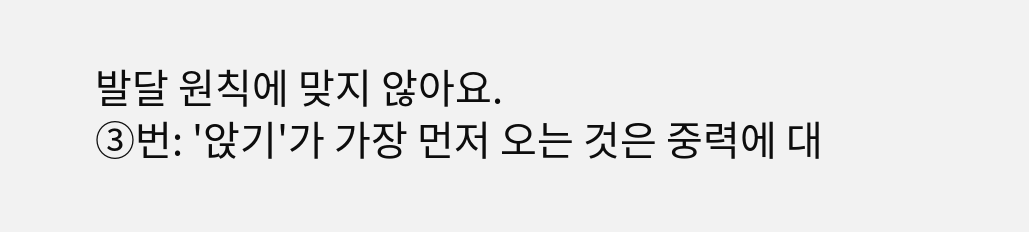발달 원칙에 맞지 않아요.
③번: '앉기'가 가장 먼저 오는 것은 중력에 대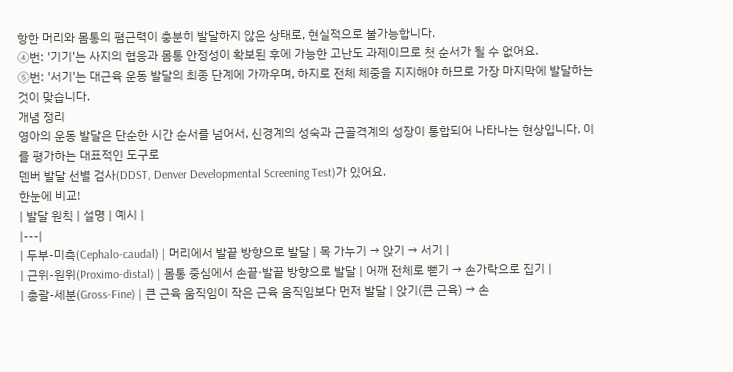항한 머리와 몸통의 폄근력이 충분히 발달하지 않은 상태로, 현실적으로 불가능합니다.
④번: '기기'는 사지의 협응과 몸통 안정성이 확보된 후에 가능한 고난도 과제이므로 첫 순서가 될 수 없어요.
⑤번: '서기'는 대근육 운동 발달의 최종 단계에 가까우며, 하지로 전체 체중을 지지해야 하므로 가장 마지막에 발달하는 것이 맞습니다.
개념 정리
영아의 운동 발달은 단순한 시간 순서를 넘어서, 신경계의 성숙과 근골격계의 성장이 통합되어 나타나는 현상입니다. 이를 평가하는 대표적인 도구로
덴버 발달 선별 검사(DDST, Denver Developmental Screening Test)가 있어요.
한눈에 비교!
| 발달 원칙 | 설명 | 예시 |
|---|
| 두부-미측(Cephalo-caudal) | 머리에서 발끝 방향으로 발달 | 목 가누기 → 앉기 → 서기 |
| 근위-원위(Proximo-distal) | 몸통 중심에서 손끝·발끝 방향으로 발달 | 어깨 전체로 뻗기 → 손가락으로 집기 |
| 총괄-세분(Gross-Fine) | 큰 근육 움직임이 작은 근육 움직임보다 먼저 발달 | 앉기(큰 근육) → 손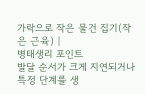가락으로 작은 물건 집기(작은 근육) |
병태생리 포인트
발달 순서가 크게 지연되거나 특정 단계를 생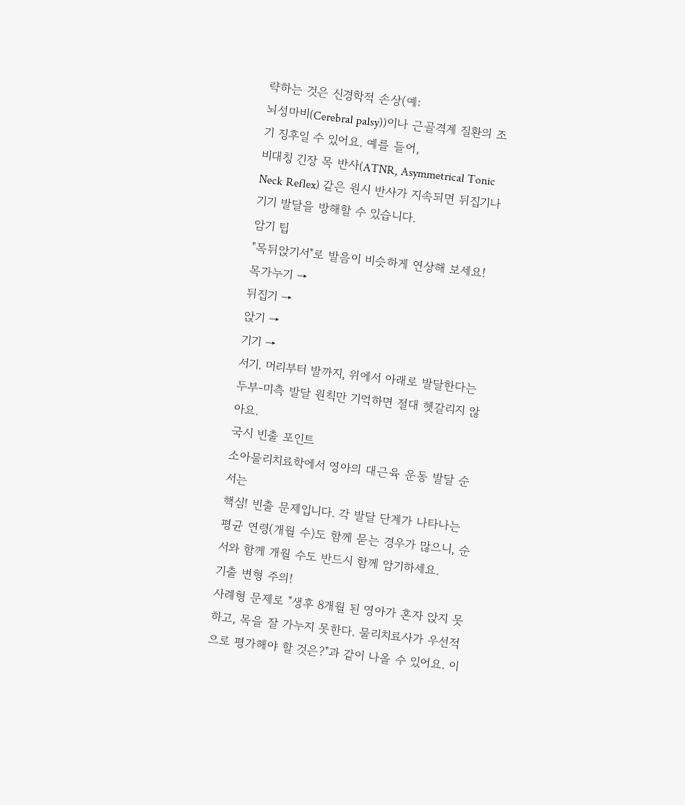략하는 것은 신경학적 손상(예:
뇌성마비(Cerebral palsy))이나 근골격계 질환의 조기 징후일 수 있어요. 예를 들어,
비대칭 긴장 목 반사(ATNR, Asymmetrical Tonic Neck Reflex) 같은 원시 반사가 지속되면 뒤집기나 기기 발달을 방해할 수 있습니다.
암기 팁
"목뒤앉기서"로 발음이 비슷하게 연상해 보세요!
목가누기 →
뒤집기 →
앉기 →
기기 →
서기. 머리부터 발까지, 위에서 아래로 발달한다는 두부-미측 발달 원칙만 기억하면 절대 헷갈리지 않아요.
국시 빈출 포인트
소아물리치료학에서 영아의 대근육 운동 발달 순서는
핵심! 빈출 문제입니다. 각 발달 단계가 나타나는
평균 연령(개월 수)도 함께 묻는 경우가 많으니, 순서와 함께 개월 수도 반드시 함께 암기하세요.
기출 변형 주의!
사례형 문제로 "생후 8개월 된 영아가 혼자 앉지 못하고, 목을 잘 가누지 못한다. 물리치료사가 우선적으로 평가해야 할 것은?"과 같이 나올 수 있어요. 이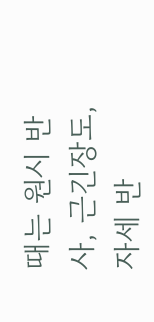때는 원시 반사, 근긴장도, 자세 반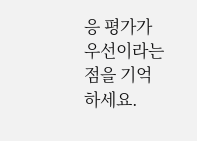응 평가가 우선이라는 점을 기억하세요.